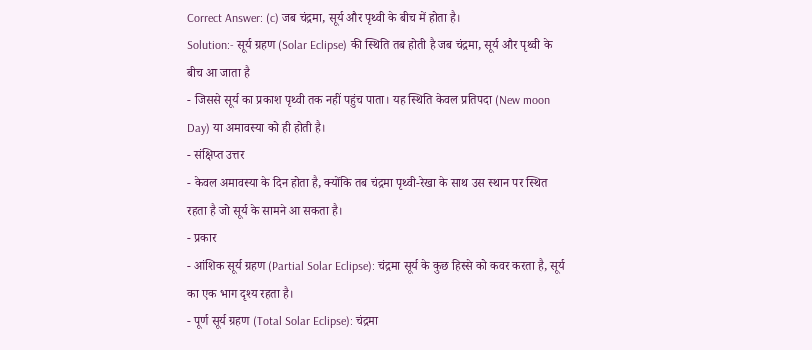Correct Answer: (c) जब चंद्रमा, सूर्य और पृथ्वी के बीच में होता है।
Solution:- सूर्य ग्रहण (Solar Eclipse) की स्थिति तब होती है जब चंद्रमा, सूर्य और पृथ्वी के बीच आ जाता है
- जिससे सूर्य का प्रकाश पृथ्वी तक नहीं पहुंच पाता। यह स्थिति केवल प्रतिपदा (New moon Day) या अमावस्या को ही होती है।
- संक्षिप्त उत्तर
- केवल अमावस्या के दिन होता है, क्योंकि तब चंद्रमा पृथ्वी-रेखा के साथ उस स्थान पर स्थित रहता है जो सूर्य के सामने आ सकता है।
- प्रकार
- आंशिक सूर्य ग्रहण (Partial Solar Eclipse): चंद्रमा सूर्य के कुछ हिस्से को कवर करता है, सूर्य का एक भाग दृश्य रहता है।
- पूर्ण सूर्य ग्रहण (Total Solar Eclipse): चंद्रमा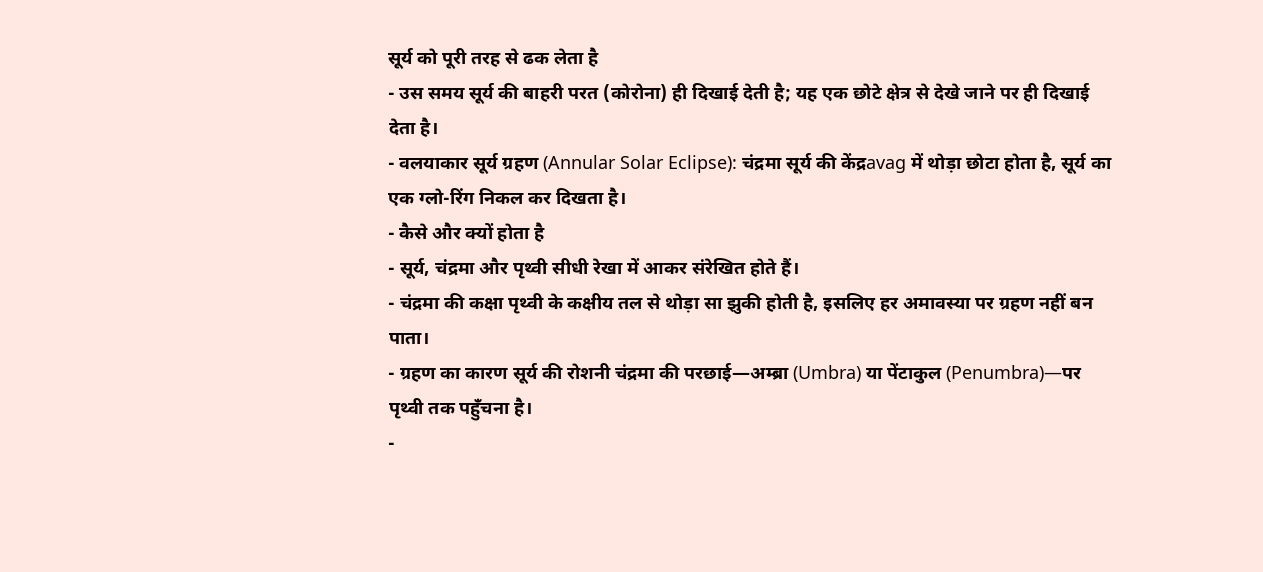सूर्य को पूरी तरह से ढक लेता है
- उस समय सूर्य की बाहरी परत (कोरोना) ही दिखाई देती है; यह एक छोटे क्षेत्र से देखे जाने पर ही दिखाई देता है।
- वलयाकार सूर्य ग्रहण (Annular Solar Eclipse): चंद्रमा सूर्य की केंद्रavag में थोड़ा छोटा होता है, सूर्य का एक ग्लो-रिंग निकल कर दिखता है।
- कैसे और क्यों होता है
- सूर्य, चंद्रमा और पृथ्वी सीधी रेखा में आकर संरेखित होते हैं।
- चंद्रमा की कक्षा पृथ्वी के कक्षीय तल से थोड़ा सा झुकी होती है, इसलिए हर अमावस्या पर ग्रहण नहीं बन पाता।
- ग्रहण का कारण सूर्य की रोशनी चंद्रमा की परछाई—अम्ब्रा (Umbra) या पेंटाकुल (Penumbra)—पर पृथ्वी तक पहुँचना है।
-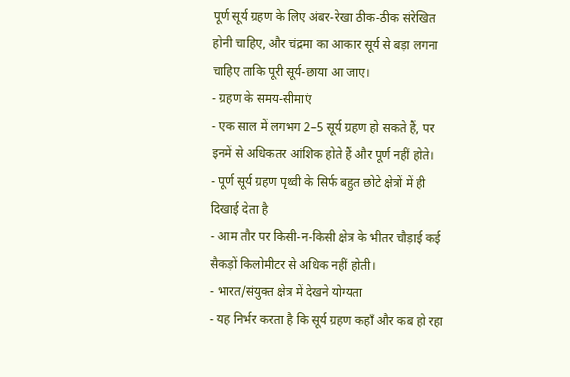पूर्ण सूर्य ग्रहण के लिए अंबर-रेखा ठीक-ठीक संरेखित होनी चाहिए, और चंद्रमा का आकार सूर्य से बड़ा लगना चाहिए ताकि पूरी सूर्य-छाया आ जाए।
- ग्रहण के समय-सीमाएं
- एक साल में लगभग 2–5 सूर्य ग्रहण हो सकते हैं, पर इनमें से अधिकतर आंशिक होते हैं और पूर्ण नहीं होते।
- पूर्ण सूर्य ग्रहण पृथ्वी के सिर्फ बहुत छोटे क्षेत्रों में ही दिखाई देता है
- आम तौर पर किसी-न-किसी क्षेत्र के भीतर चौड़ाई कई सैकड़ों किलोमीटर से अधिक नहीं होती।
- भारत/संयुक्त क्षेत्र में देखने योग्यता
- यह निर्भर करता है कि सूर्य ग्रहण कहाँ और कब हो रहा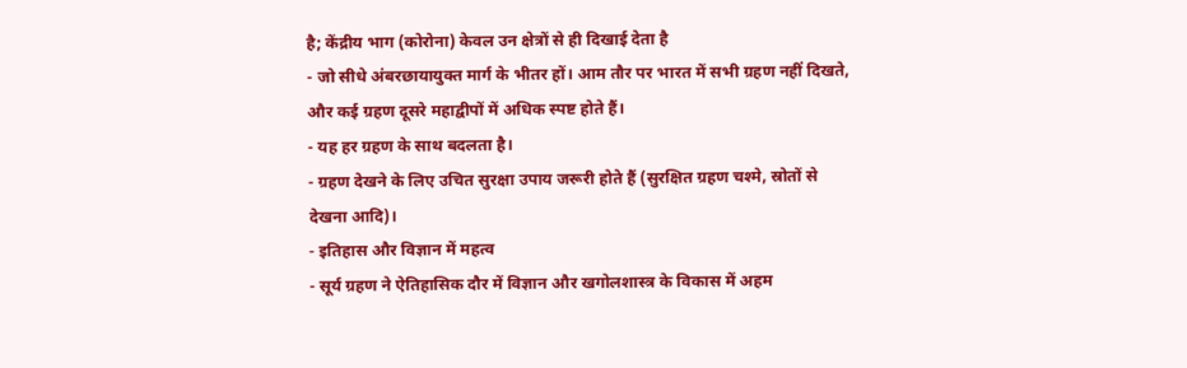है; केंद्रीय भाग (कोरोना) केवल उन क्षेत्रों से ही दिखाई देता है
- जो सीधे अंबरछायायुक्त मार्ग के भीतर हों। आम तौर पर भारत में सभी ग्रहण नहीं दिखते, और कई ग्रहण दूसरे महाद्वीपों में अधिक स्पष्ट होते हैं।
- यह हर ग्रहण के साथ बदलता है।
- ग्रहण देखने के लिए उचित सुरक्षा उपाय जरूरी होते हैं (सुरक्षित ग्रहण चश्मे, स्रोतों से देखना आदि)।
- इतिहास और विज्ञान में महत्व
- सूर्य ग्रहण ने ऐतिहासिक दौर में विज्ञान और खगोलशास्त्र के विकास में अहम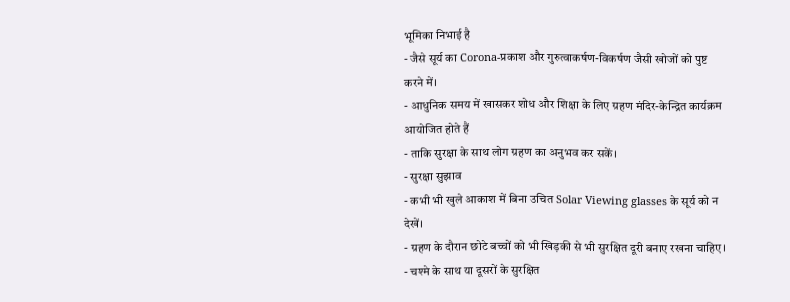भूमिका निभाई है
- जैसे सूर्य का Corona-प्रकाश और गुरुत्वाकर्षण-विकर्षण जैसी खोजों को पुष्ट करने में।
- आधुनिक समय में खासकर शोध और शिक्षा के लिए ग्रहण मंदिर-केन्द्रित कार्यक्रम आयोजित होते हैं
- ताकि सुरक्षा के साथ लोग ग्रहण का अनुभव कर सकें।
- सुरक्षा सुझाव
- कभी भी खुले आकाश में बिना उचित Solar Viewing glasses के सूर्य को न देखें।
- ग्रहण के दौरान छोटे बच्चों को भी खिड़की से भी सुरक्षित दूरी बनाए रखना चाहिए।
- चश्मे के साथ या दूसरों के सुरक्षित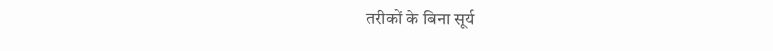तरीकों के बिना सूर्य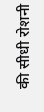की सीधी रोशनी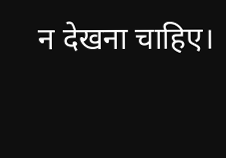न देखना चाहिए।